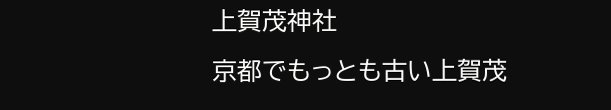上賀茂神社
京都でもっとも古い上賀茂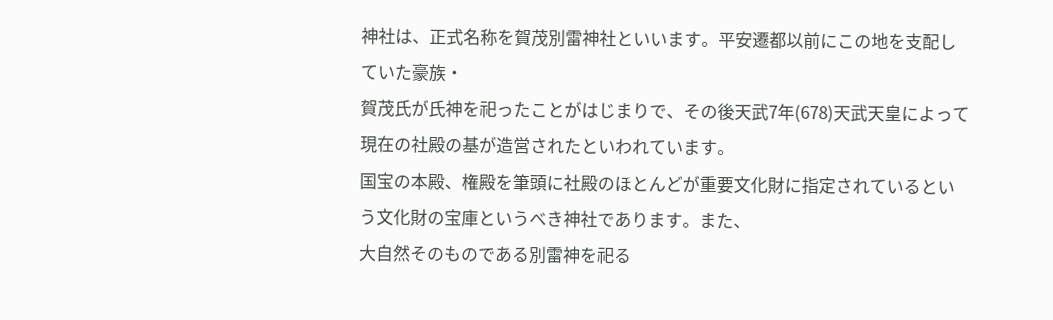神社は、正式名称を賀茂別雷神社といいます。平安遷都以前にこの地を支配していた豪族・
賀茂氏が氏神を祀ったことがはじまりで、その後天武7年(678)天武天皇によって現在の社殿の基が造営されたといわれています。
国宝の本殿、権殿を筆頭に社殿のほとんどが重要文化財に指定されているという文化財の宝庫というべき神社であります。また、
大自然そのものである別雷神を祀る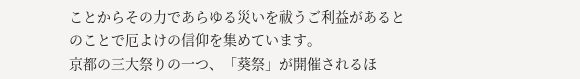ことからその力であらゆる災いを祓うご利益があるとのことで厄よけの信仰を集めています。
京都の三大祭りの一つ、「葵祭」が開催されるほ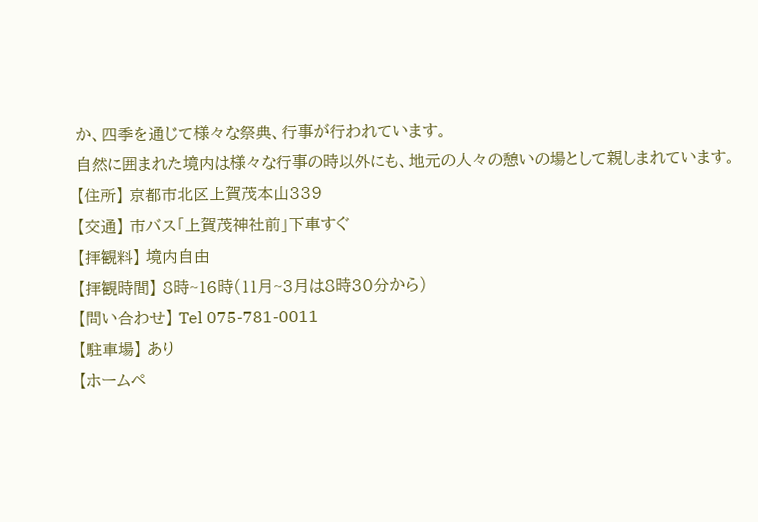か、四季を通じて様々な祭典、行事が行われています。
自然に囲まれた境内は様々な行事の時以外にも、地元の人々の憩いの場として親しまれています。
【住所】 京都市北区上賀茂本山339
【交通】 市バス「上賀茂神社前」下車すぐ
【拝観料】 境内自由
【拝観時間】 8時~16時(11月~3月は8時30分から)
【問い合わせ】 Tel 075-781-0011
【駐車場】 あり
【ホームペ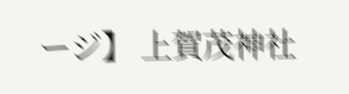ージ】 上賀茂神社